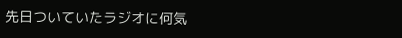先日ついていたラジオに何気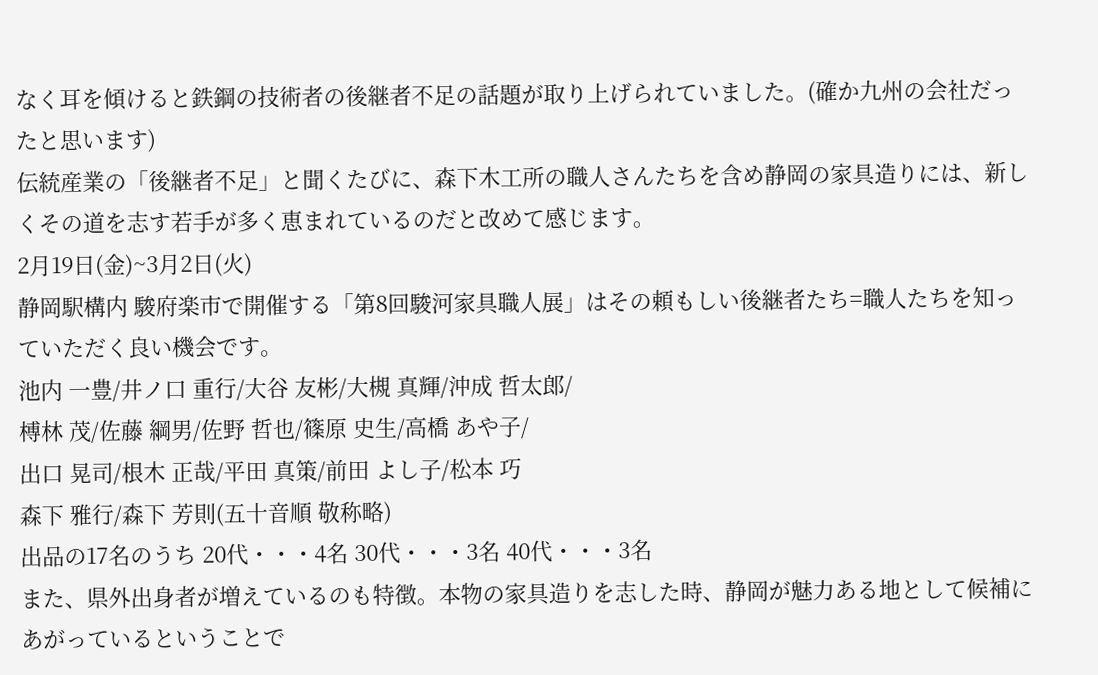なく耳を傾けると鉄鋼の技術者の後継者不足の話題が取り上げられていました。(確か九州の会社だったと思います)
伝統産業の「後継者不足」と聞くたびに、森下木工所の職人さんたちを含め静岡の家具造りには、新しくその道を志す若手が多く恵まれているのだと改めて感じます。
2月19日(金)~3月2日(火)
静岡駅構内 駿府楽市で開催する「第8回駿河家具職人展」はその頼もしい後継者たち=職人たちを知っていただく良い機会です。
池内 一豊/井ノ口 重行/大谷 友彬/大槻 真輝/沖成 哲太郎/
榑林 茂/佐藤 綱男/佐野 哲也/篠原 史生/高橋 あや子/
出口 晃司/根木 正哉/平田 真策/前田 よし子/松本 巧
森下 雅行/森下 芳則(五十音順 敬称略)
出品の17名のうち 20代・・・4名 30代・・・3名 40代・・・3名
また、県外出身者が増えているのも特徴。本物の家具造りを志した時、静岡が魅力ある地として候補にあがっているということで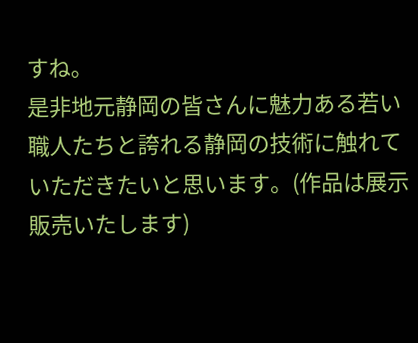すね。
是非地元静岡の皆さんに魅力ある若い職人たちと誇れる静岡の技術に触れていただきたいと思います。(作品は展示販売いたします)